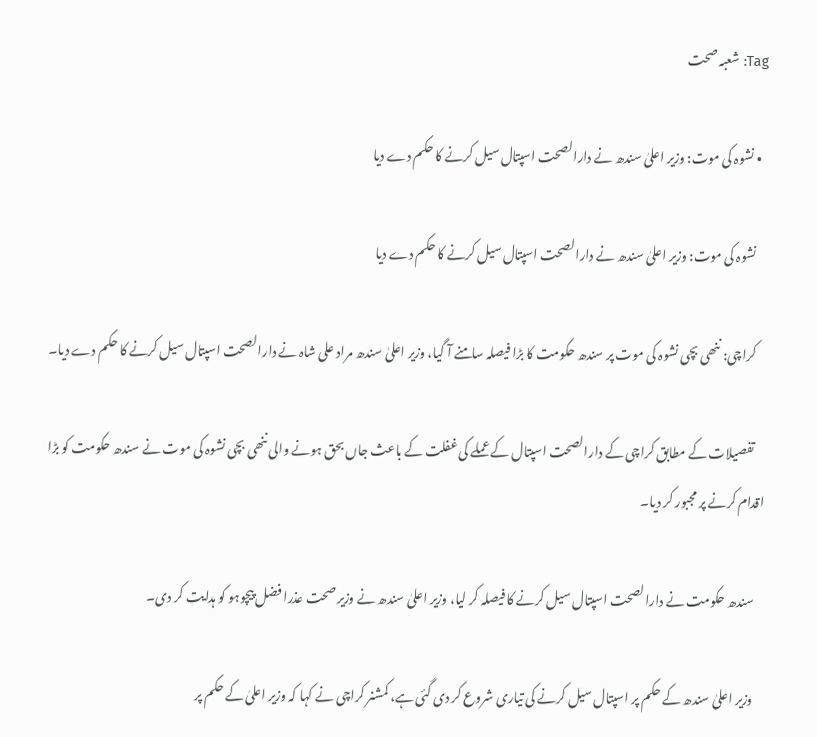Tag: شعبہ صحت

  • نشوہ کی موت: وزیر اعلیٰ سندھ نے دارالصحت اسپتال سیل کرنے کا حکم دے دیا

    نشوہ کی موت: وزیر اعلیٰ سندھ نے دارالصحت اسپتال سیل کرنے کا حکم دے دیا

    کراچی: ننھی بچی نشوہ کی موت پر سندھ حکومت کا بڑا فیصلہ سامنے آ گیا، وزیر اعلیٰ سندھ مراد علی شاہ نے دارالصحت اسپتال سیل کرنے کا حکم دے دیا۔

    تفصیلات کے مطابق کراچی کے دارالصحت اسپتال کے عملے کی غفلت کے باعث جاں بحق ہونے والی ننھی بچی نشوہ کی موت نے سندھ حکومت کو بڑا اقدام کرنے پر مجبور کر دیا۔

    سندھ حکومت نے دارالصحت اسپتال سیل کرنے کا فیصلہ کر لیا، وزیر اعلیٰ سندھ نے وزیر صحت عذرا فضل پیچوہو کو ہدایت کر دی۔

    وزیر اعلیٰ سندھ کے حکم پر اسپتال سیل کرنے کی تیاری شروع کر دی گئی ہے، کمشنر کراچی نے کہا کہ وزیر اعلیٰ کے حکم پر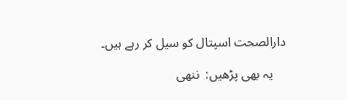دارالصحت اسپتال کو سیل کر رہے ہیں۔

    یہ بھی پڑھیں:  ننھی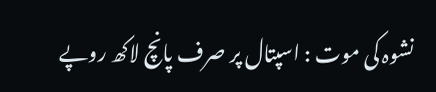نشوہ کی موت : اسپتال پر صرف پانچ لاکھ روپے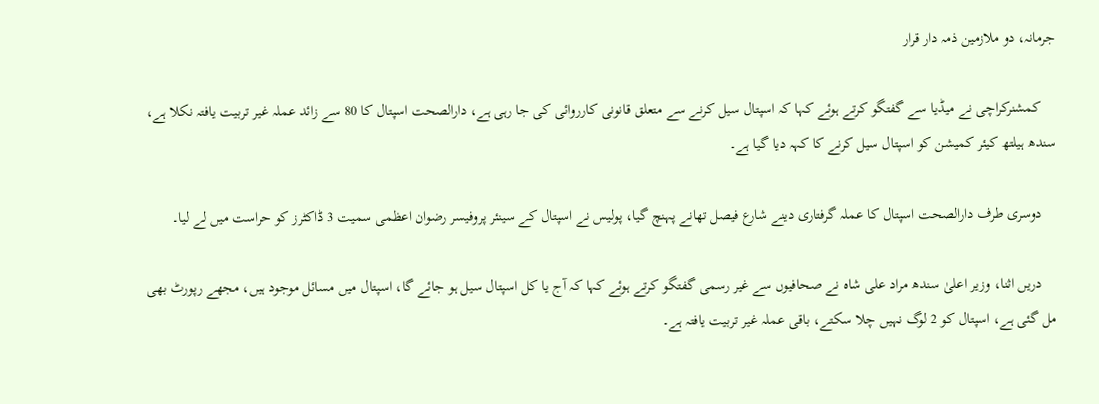جرمانہ، دو ملازمین ذمہ دار قرار

    کمشنرکراچی نے میڈیا سے گفتگو کرتے ہوئے کہا کہ اسپتال سیل کرنے سے متعلق قانونی کارروائی کی جا رہی ہے، دارالصحت اسپتال کا 80 سے زائد عملہ غیر تربیت یافتہ نکلا ہے، سندھ ہیلتھ کیئر کمیشن کو اسپتال سیل کرنے کا کہہ دیا گیا ہے۔

    دوسری طرف دارالصحت اسپتال کا عملہ گرفتاری دینے شارع فیصل تھانے پہنچ گیا، پولیس نے اسپتال کے سینئر پروفیسر رضوان اعظمی سمیت 3 ڈاکٹرز کو حراست میں لے لیا۔

    دریں اثنا، وزیر اعلیٰ سندھ مراد علی شاہ نے صحافیوں سے غیر رسمی گفتگو کرتے ہوئے کہا کہ آج یا کل اسپتال سیل ہو جائے گا، اسپتال میں مسائل موجود ہیں، مجھے رپورٹ بھی مل گئی ہے، اسپتال کو 2 لوگ نہیں چلا سکتے، باقی عملہ غیر تربیت یافتہ ہے۔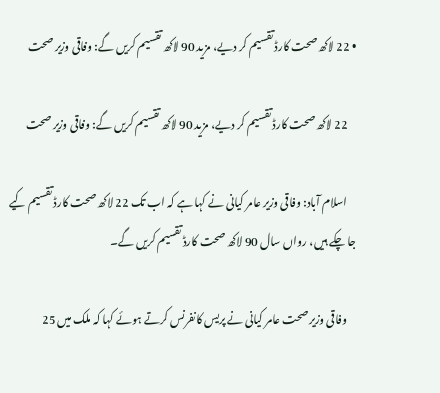• 22 لاکھ صحت کارڈ تقسیم کر دیے، مزید 90 لاکھ تقسیم کریں گے: وفاقی وزیر صحت

    22 لاکھ صحت کارڈ تقسیم کر دیے، مزید 90 لاکھ تقسیم کریں گے: وفاقی وزیر صحت

    اسلام آباد: وفاقی وزیر عامر کیانی نے کہا ہے کہ اب تک 22 لاکھ صحت کارڈ تقسیم کیے جا چکے ہیں، رواں سال 90 لاکھ صحت کارڈ تقسیم کریں گے۔

    وفاقی وزیر صحت عامر کیانی نے پریس کانفرنس کرتے ہوئے کہا کہ ملک میں 25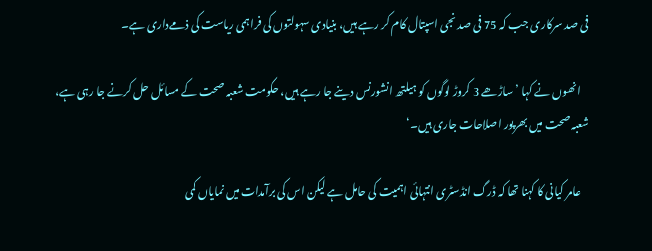فی صد سرکاری جب کہ 75 فی صد نجی اسپتال کام کر رہے ہیں، بنیادی سہولتوں کی فراہمی ریاست کی ذمےداری ہے۔

    انھوں نے کہا ’ساڑھے 3 کروڑ لوگوں کو ہیلتھ انشورنس دینے جا رہے ہیں، حکومت شعبہ صحت کے مسائل حل کرنے جا رہی ہے، شعبہ صحت میں بھرپور اصلاحات جاری ہیں۔‘

    عامر کیانی کا کہنا تھا کہ ڈرگ انڈسٹری انتہائی اہمیت کی حامل ہے لیکن اس کی برآمدات میں نمایاں کمی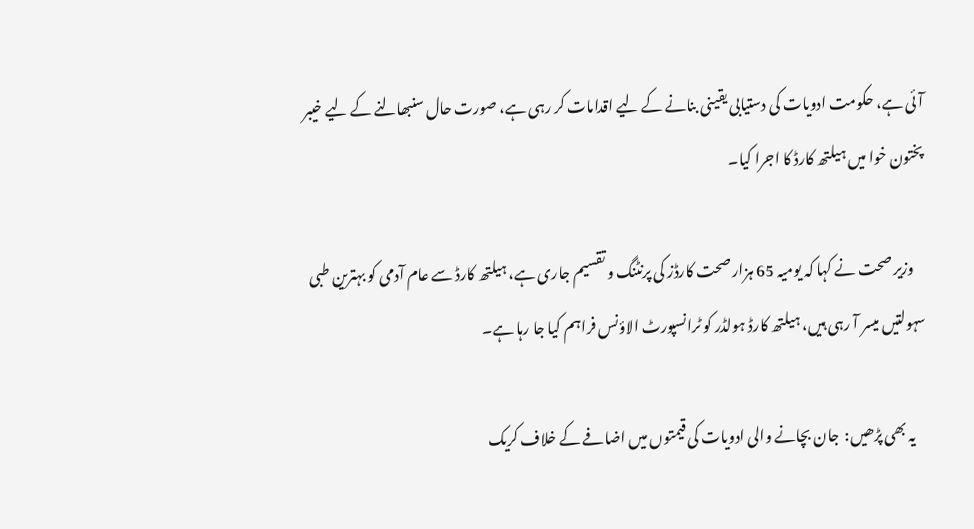آئی ہے، حکومت ادویات کی دستیابی یقینی بنانے کے لیے اقدامات کر رہی ہے، صورت حال سنبھالنے کے لیے خیبر پختون خوا میں ہیلتھ کارڈ کا اجرا کیا۔

    وزیر صحت نے کہا کہ یومیہ 65 ہزار صحت کارڈز کی پرنٹنگ و تقسیم جاری ہے، ہیلتھ کارڈ سے عام آدمی کو بہترین طبی سہولتیں میسر آ رہی ہیں، ہیلتھ کارڈ ہولڈر کو ٹرانسپورٹ الاؤنس فراہم کیا جا رہا ہے۔

    یہ بھی پڑھیں:  جان بچانے والی ادویات کی قیمتوں میں اضافے کے خلاف کریک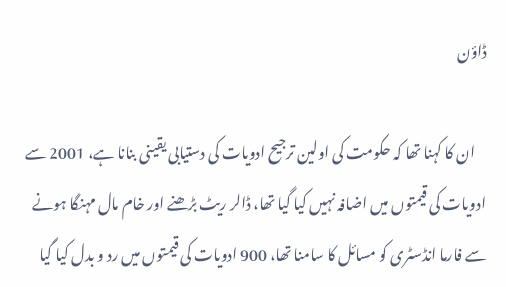ڈاؤن

    ان کا کہنا تھا کہ حکومت کی اولین ترجیح ادویات کی دستیابی یقینی بنانا ہے، 2001 سے ادویات کی قیمتوں میں اضافہ نہیں کیا گیا تھا، ڈالر ریٹ بڑھنے اور خام مال مہنگا ہونے سے فارما انڈسٹری کو مسائل کا سامنا تھا، 900 ادویات کی قیمتوں میں رد و بدل کیا گیا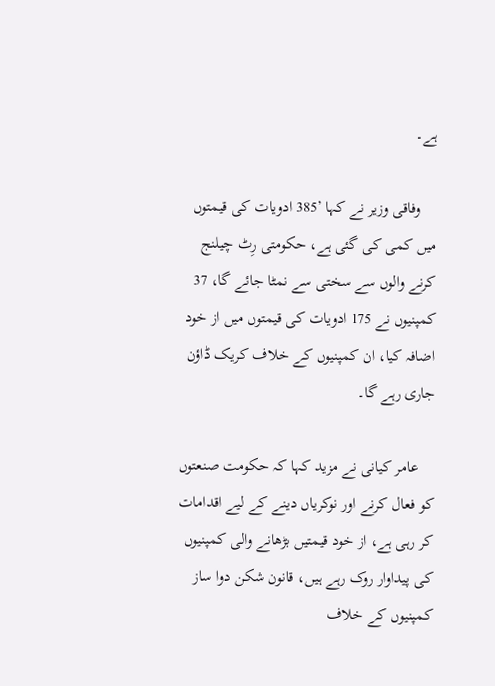ہے۔

    وفاقی وزیر نے کہا ’385 ادویات کی قیمتوں میں کمی کی گئی ہے، حکومتی رِٹ چیلنج کرنے والوں سے سختی سے نمٹا جائے گا، 37 کمپنیوں نے 175 ادویات کی قیمتوں میں از خود اضافہ کیا، ان کمپنیوں کے خلاف کریک ڈاؤن جاری رہے گا۔

    عامر کیانی نے مزید کہا کہ حکومت صنعتوں کو فعال کرنے اور نوکریاں دینے کے لیے اقدامات کر رہی ہے، از خود قیمتیں بڑھانے والی کمپنیوں کی پیداوار روک رہے ہیں، قانون شکن دوا ساز کمپنیوں کے خلاف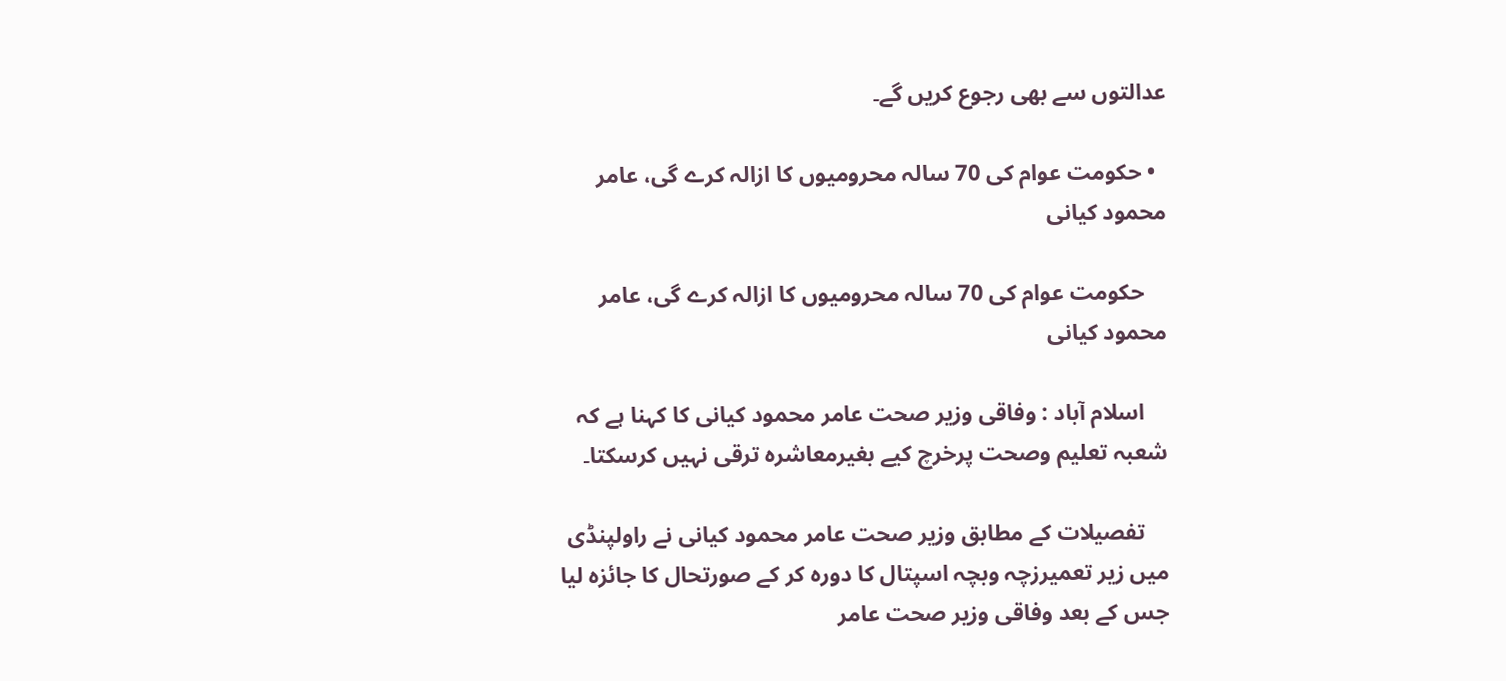عدالتوں سے بھی رجوع کریں گے۔

  • حکومت عوام کی 70 سالہ محرومیوں کا ازالہ کرے گی، عامر محمود کیانی

    حکومت عوام کی 70 سالہ محرومیوں کا ازالہ کرے گی، عامر محمود کیانی

    اسلام آباد : وفاقی وزیر صحت عامر محمود کیانی کا کہنا ہے کہ شعبہ تعلیم وصحت پرخرچ کیے بغیرمعاشرہ ترقی نہیں کرسکتا۔

    تفصیلات کے مطابق وزیر صحت عامر محمود کیانی نے راولپنڈی میں زیر تعمیرزچہ وبچہ اسپتال کا دورہ کر کے صورتحال کا جائزہ لیا جس کے بعد وفاقی وزیر صحت عامر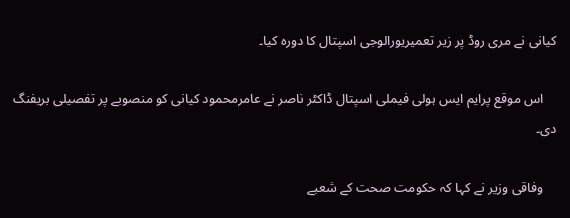کیانی نے مری روڈ پر زیر تعمیریورالوجی اسپتال کا دورہ کیا۔

    اس موقع پرایم ایس ہولی فیملی اسپتال ڈاکٹر ناصر نے عامرمحمود کیانی کو منصوبے پر تفصیلی بریفنگ دی۔

    وفاقی وزیر نے کہا کہ حکومت صحت کے شعبے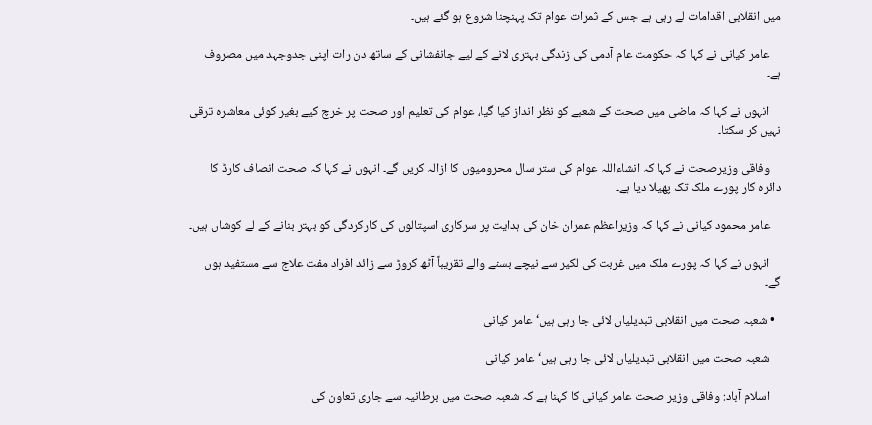میں انقلابی اقدامات لے رہی ہے جس کے ثمرات عوام تک پہنچنا شروع ہو گئے ہیں۔

    عامر کیانی نے کہا کہ حکومت عام آدمی کی زندگی بہتری لانے کے لیے جانفشانی کے ساتھ دن رات اپنی جدوجہد میں مصروف ہے۔

    انہوں نے کہا کہ ماضی میں صحت کے شعبے کو نظر انداز کیا گیا، عوام کی تعلیم اور صحت پر خرچ کیے بغیر کوئی معاشرہ ترقی نہیں کر سکتا۔

    وفاقی وزیرصحت نے کہا کہ انشاءاللہ عوام کی ستر سال محرومیوں کا ازالہ کریں گے۔ انہوں نے کہا کہ صحت انصاف کارڈ کا دائرہ کار پورے ملک تک پھیلا دیا ہے۔

    عامر محمود کیانی نے کہا کہ وزیراعظم عمران خان کی ہدایت پر سرکاری اسپتالوں کی کارکردگی کو بہتر بنانے کے لے کوشاں ہیں۔

    انہوں نے کہا کہ پورے ملک میں غربت کی لکیر سے نیچے بسنے والے تقریباً آٹھ کروڑ سے زائد افراد مفت علاج سے مستفید ہوں گے۔

  • شعبہ صحت میں انقلابی تبدیلیاں لائی جا رہی ہیں‘ عامر کیانی

    شعبہ صحت میں انقلابی تبدیلیاں لائی جا رہی ہیں‘ عامر کیانی

    اسلام آباد: وفاقی وزیر صحت عامر کیانی کا کہنا ہے کہ شعبہ صحت میں برطانیہ سے جاری تعاون کی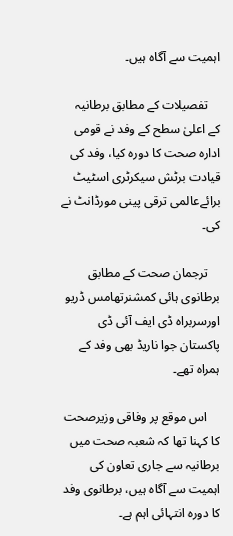اہمیت سے آگاہ ہیں۔

    تفصیلات کے مطابق برطانیہ کے اعلیٰ سطح کے وفد نے قومی ادارہ صحت کا دورہ کیا، وفد کی قیادت برٹش سیکرٹری اسٹیٹ برائےعالمی ترقی پینی مورڈانٹ نے کی۔

    ترجمان صحت کے مطابق برطانوی ہائی کمشنرتھامس ڈریو اورسربراہ ڈی ایف آئی ڈی پاکستان جوا ناریڈ بھی وفد کے ہمراہ تھے۔

    اس موقع پر وفاقی وزیرصحت کا کہنا تھا کہ شعبہ صحت میں برطانیہ سے جاری تعاون کی اہمیت سے آگاہ ہیں، برطانوی وفد کا دورہ انتہائی اہم ہے۔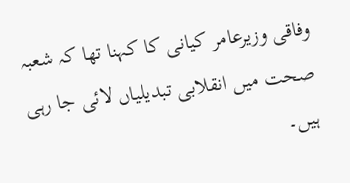وفاقی وزیرعامر کیانی کا کہنا تھا کہ شعبہ صحت میں انقلابی تبدیلیاں لائی جا رہی ہیں۔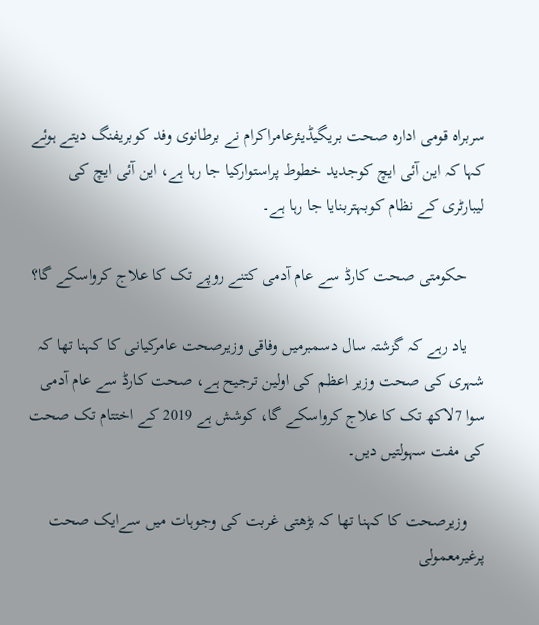سربراہ قومی ادارہ صحت بریگیڈیئرعامراکرام نے برطانوی وفد کوبریفنگ دیتے ہوئے کہا کہ این آئی ایچ کوجدید خطوط پراستوارکیا جا رہا ہے، این آئی ایچ کی لیبارٹری کے نظام کوبہتربنایا جا رہا ہے۔

    حکومتی صحت کارڈ سے عام آدمی کتنے روپے تک کا علاج کرواسکے گا؟

    یاد رہے کہ گزشتہ سال دسمبرمیں وفاقی وزیرصحت عامرکیانی کا کہنا تھا کہ شہری کی صحت وزیر اعظم کی اولین ترجیح ہے، صحت کارڈ سے عام آدمی سوا 7لاکھ تک کا علاج کرواسکے گا، کوشش ہے 2019 کے اختتام تک صحت کی مفت سہولتیں دیں۔

    وزیرصحت کا کہنا تھا کہ بڑھتی غربت کی وجوہات میں سےایک صحت پرغیرمعمولی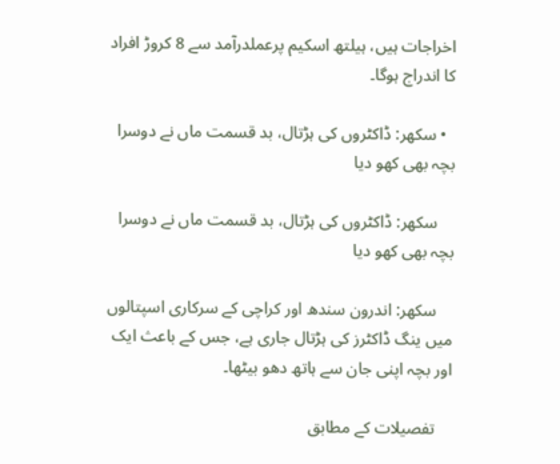اخراجات ہیں، ہیلتھ اسکیم پرعملدرآمد سے 8 کروڑ افراد کا اندراج ہوگا۔

  • سکھر: ڈاکٹروں کی ہڑتال، بد قسمت ماں نے دوسرا بچہ بھی کھو دیا

    سکھر: ڈاکٹروں کی ہڑتال، بد قسمت ماں نے دوسرا بچہ بھی کھو دیا

    سکھر: اندرون سندھ اور کراچی کے سرکاری اسپتالوں میں ینگ ڈاکٹرز کی ہڑتال جاری ہے، جس کے باعث ایک اور بچہ اپنی جان سے ہاتھ دھو بیٹھا۔

    تفصیلات کے مطابق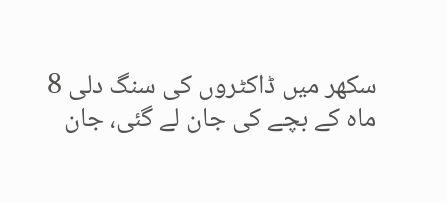سکھر میں ڈاکٹروں کی سنگ دلی 8 ماہ کے بچے کی جان لے گئی، جان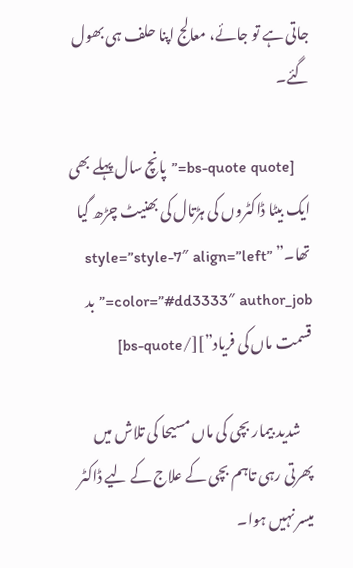جاتی ہے تو جائے، معالج اپنا حلف ہی بھول گئے۔

    [bs-quote quote=”پانچ سال پہلے بھی ایک بیٹا ڈاکٹروں کی ہڑتال کی بھنیٹ چڑھ گیا تھا۔” style=”style-7″ align=”left” color=”#dd3333″ author_job=”بد قسمت ماں کی فریاد”][/bs-quote]

    شدید بیمار بچی کی ماں مسیحا کی تلاش میں پھرتی رہی تاہم بچی کے علاج کے لیے ڈاکٹر میسر نہیں ہوا۔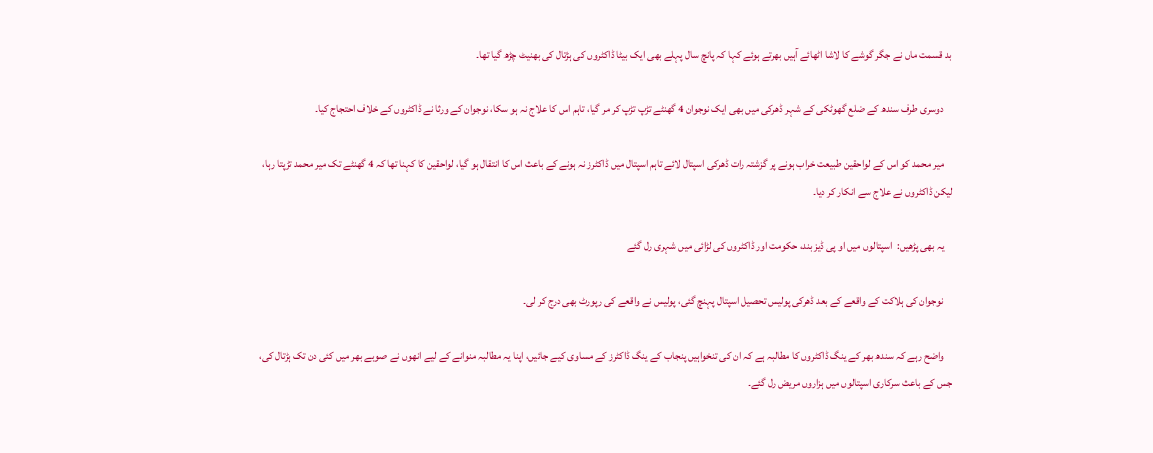بد قسمت ماں نے جگر گوشے کا لاشا اٹھائے آہیں بھرتے ہوئے کہا کہ پانچ سال پہلے بھی ایک بیٹا ڈاکٹروں کی ہڑتال کی بھنیٹ چڑھ گیا تھا۔

    دوسری طرف سندھ کے ضلع گھوٹکی کے شہر ڈھرکی میں بھی ایک نوجوان 4 گھنٹے تڑپ تڑپ کر مر گیا، تاہم اس کا علاج نہ ہو سکا، نوجوان کے ورثا نے ڈاکٹروں کے خلاف احتجاج کیا۔

    میر محمد کو اس کے لواحقین طبیعت خراب ہونے پر گزشتہ رات ڈھرکی اسپتال لائے تاہم اسپتال میں ڈاکٹرز نہ ہونے کے باعث اس کا انتقال ہو گیا، لواحقین کا کہنا تھا کہ 4 گھنٹے تک میر محمد تڑپتا رہا، لیکن ڈاکٹروں نے علاج سے انکار کر دیا۔

    یہ بھی پڑھیں:  اسپتالوں میں او پی ڈیز بند، حکومت اور ڈاکٹروں کی لڑائی میں شہری رل گئے

    نوجوان کی ہلاکت کے واقعے کے بعد ڈھرکی پولیس تحصیل اسپتال پہنچ گئی، پولیس نے واقعے کی رپورٹ بھی درج کر لی۔

    واضح رہے کہ سندھ بھر کے ینگ ڈاکٹروں کا مطالبہ ہے کہ ان کی تنخواہیں پنجاب کے ینگ ڈاکٹرز کے مساوی کیے جائیں، اپنا یہ مطالبہ منوانے کے لیے انھوں نے صوبے بھر میں کئی دن تک ہڑتال کی، جس کے باعث سرکاری اسپتالوں میں ہزاروں مریض رل گئے۔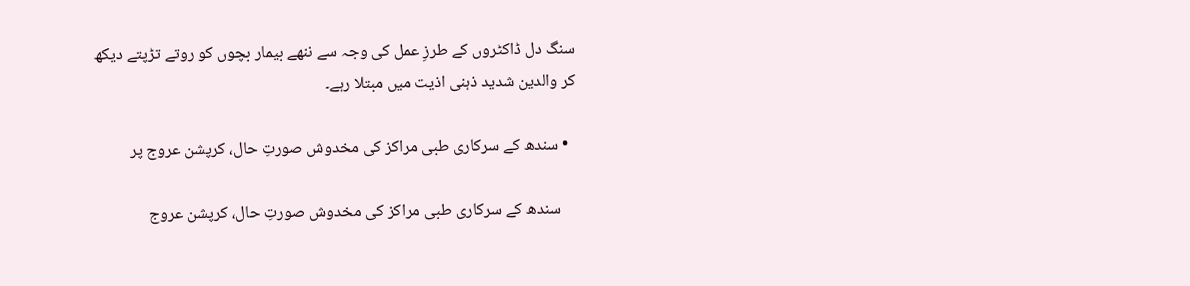سنگ دل ڈاکٹروں کے طرزِ عمل کی وجہ سے ننھے بیمار بچوں کو روتے تڑپتے دیکھ کر والدین شدید ذہنی اذیت میں مبتلا رہے۔

  • سندھ کے سرکاری طبی مراکز کی مخدوش صورتِ حال، کرپشن عروج پر

    سندھ کے سرکاری طبی مراکز کی مخدوش صورتِ حال، کرپشن عروج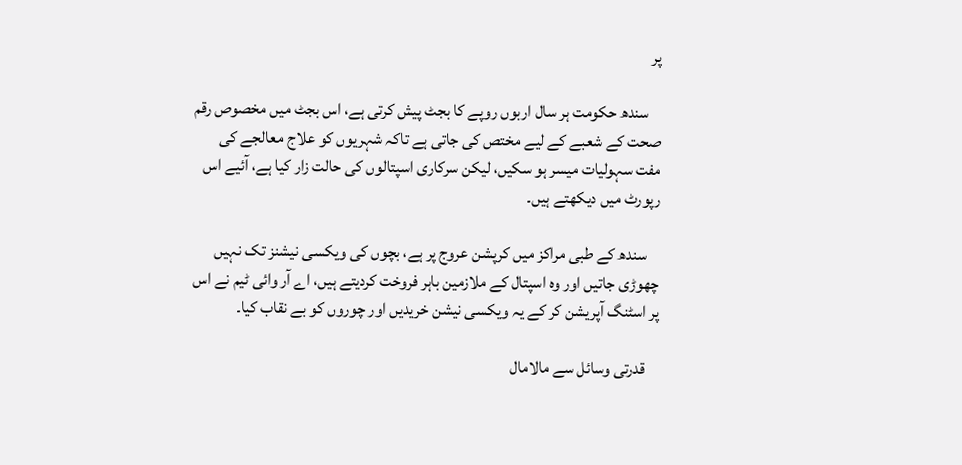پر

    سندھ حکومت ہر سال اربوں روپے کا بجٹ پیش کرتی ہے، اس بجٹ میں مخصوص رقم صحت کے شعبے کے لیے مختص کی جاتی ہے تاکہ شہریوں کو علاج معالجے کی مفت سہولیات میسر ہو سکیں، لیکن سرکاری اسپتالوں کی حالت زار کیا ہے، آئیے اس رپورٹ میں دیکھتے ہیں۔

    سندھ کے طبی مراکز میں کرپشن عروج پر ہے، بچوں کی ویکسی نیشنز تک نہیں چھوڑی جاتیں اور وہ اسپتال کے ملازمین باہر فروخت کردیتے ہیں، اے آر وائی ٹیم نے اس پر اسٹنگ آپریشن کر کے یہ ویکسی نیشن خریدیں اور چوروں کو بے نقاب کیا۔

    قدرتی وسائل سے مالامال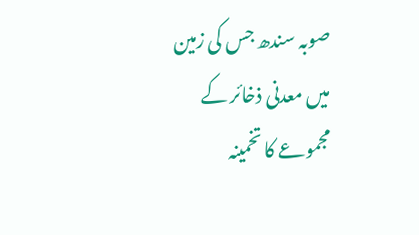صوبہ سندھ جس کی زمین میں معدنی ذخائر کے مجموعے کا تخمینہ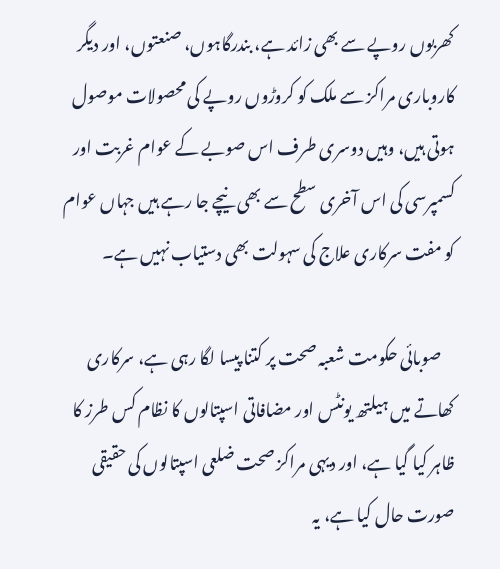کھربوں روپے سے بھی زائد ہے، بندرگاہوں، صنعتوں، اور دیگر کاروباری مراکز سے ملک کو کروڑوں روپے کی محصولات موصول ہوتی ہیں، وہیں دوسری طرف اس صوبے کے عوام غربت اور کسمپرسی کی اس آخری سطح سے بھی نیچے جا رہے ہیں جہاں عوام کو مفت سرکاری علاج کی سہولت بھی دستیاب نہیں ہے۔

    صوبائی حکومت شعبہ صحت پر کتنا پیسا لگا رہی ہے، سرکاری کھاتے میں ہیلتھ یونٹس اور مضافاتی اسپتالوں کا نظام کس طرز کا ظاہر کیا گیا ہے، اور دیہی مراکز صحت ضلعی اسپتالوں کی حقیقی صورت حال کیا ہے، یہ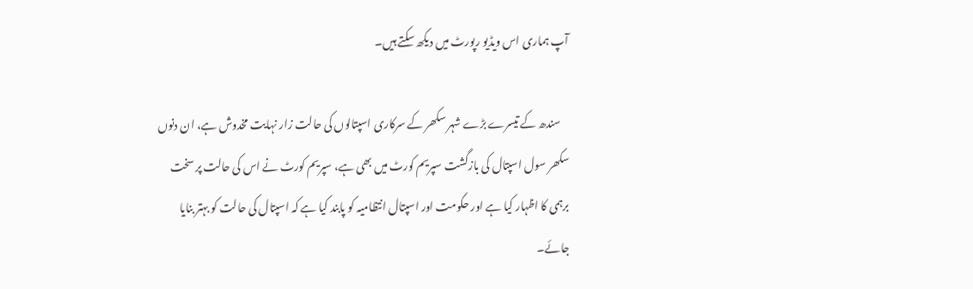آپ ہماری اس ویڈیو رپورٹ میں دیکھ سکتے ہیں۔

    سندھ کے تیسرے بڑے شہر سکھر کے سرکاری اسپتالوں کی حالت زار نہایت مخدوش ہے، ان دنوں سکھر سول اسپتال کی بازگشت سپریم کورٹ میں بھی ہے، سپریم کورٹ نے اس کی حالت پر سخت برہمی کا اظہار کیا ہے اور حکومت اور اسپتال انتظامیہ کو پابند کیا ہے کہ اسپتال کی حالت کو بہتر بنایا جائے۔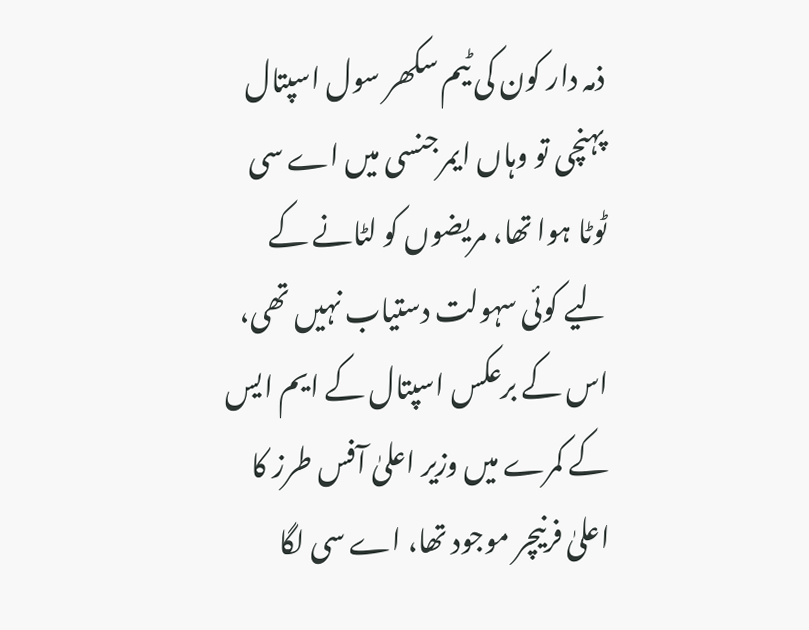ذمہ دار کون کی ٹیم سکھر سول اسپتال پہنچی تو وہاں ایمرجنسی میں اے سی ٹوٹا ہوا تھا، مریضوں کو لٹانے کے لیے کوئی سہولت دستیاب نہیں تھی، اس کے برعکس اسپتال کے ایم ایس کے کمرے میں وزیر اعلیٰ آفس طرز کا اعلیٰ فرنیچر موجود تھا، اے سی لگا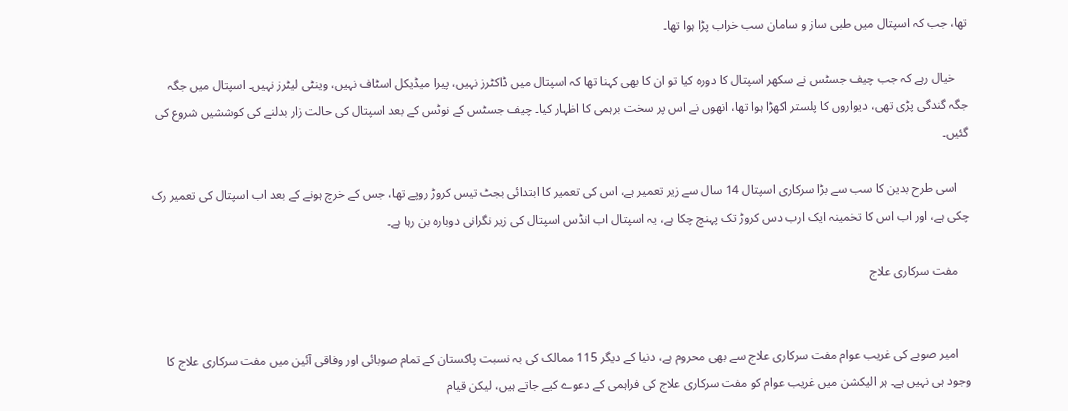تھا، جب کہ اسپتال میں طبی ساز و سامان سب خراب پڑا ہوا تھا۔

    خیال رہے کہ جب چیف جسٹس نے سکھر اسپتال کا دورہ کیا تو ان کا بھی کہنا تھا کہ اسپتال میں ڈاکٹرز نہیں، پیرا میڈیکل اسٹاف نہیں، وینٹی لیٹرز نہیں۔ اسپتال میں جگہ جگہ گندگی پڑی تھی، دیواروں کا پلستر اکھڑا ہوا تھا، انھوں نے اس پر سخت برہمی کا اظہار کیا۔ چیف جسٹس کے نوٹس کے بعد اسپتال کی حالت زار بدلنے کی کوششیں شروع کی گئیں۔

    اسی طرح بدین کا سب سے بڑا سرکاری اسپتال 14 سال سے زیر تعمیر ہے، اس کی تعمیر کا ابتدائی بجٹ تیس کروڑ روپے تھا، جس کے خرچ ہونے کے بعد اب اسپتال کی تعمیر رک چکی ہے، اور اب اس کا تخمینہ ایک ارب دس کروڑ تک پہنچ چکا ہے، یہ اسپتال اب انڈس اسپتال کی زیر نگرانی دوبارہ بن رہا ہے۔

    مفت سرکاری علاج


    امیر صوبے کی غریب عوام مفت سرکاری علاج سے بھی محروم ہے، دنیا کے دیگر 115 ممالک کی بہ نسبت پاکستان کے تمام صوبائی اور وفاقی آئین میں مفت سرکاری علاج کا وجود ہی نہیں ہے۔ ہر الیکشن میں غریب عوام کو مفت سرکاری علاج کی فراہمی کے دعوے کیے جاتے ہیں، لیکن قیام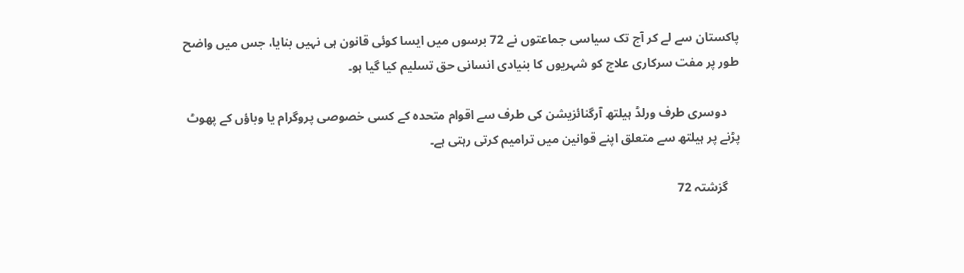پاکستان سے لے کر آج تک سیاسی جماعتوں نے 72 برسوں میں ایسا کوئی قانون ہی نہیں بنایا، جس میں واضح طور پر مفت سرکاری علاج کو شہریوں کا بنیادی انسانی حق تسلیم کیا گیا ہو۔

    دوسری طرف ورلڈ ہیلتھ آرگنائزیشن کی طرف سے اقوام متحدہ کے کسی خصوصی پروگرام یا وباؤں کے پھوٹ پڑنے پر ہیلتھ سے متعلق اپنے قوانین میں ترامیم کرتی رہتی ہے۔

    گزشتہ 72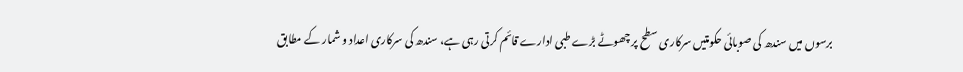برسوں میں سندھ کی صوبائی حکومتیں سرکاری سطح پر چھوٹے بڑے طبی ادارے قائم کرتی رہی ہے، سندھ کی سرکاری اعداد و شمار کے مطابق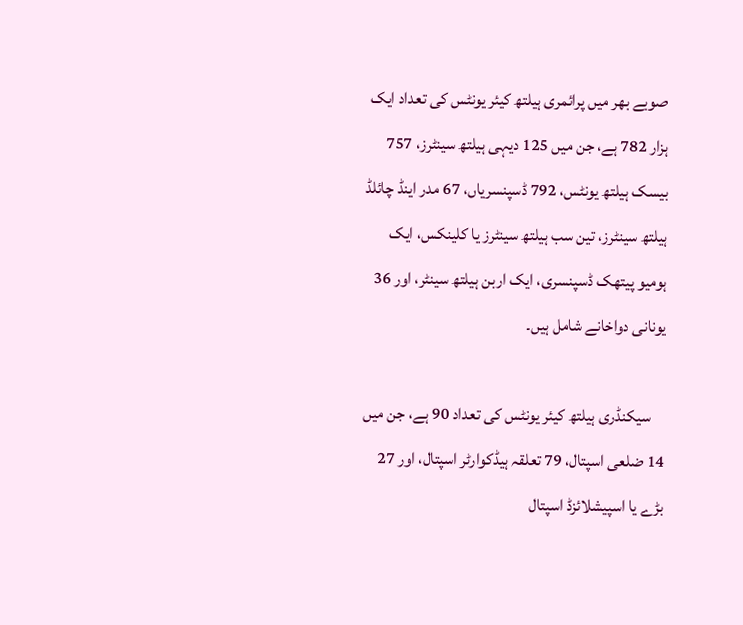صوبے بھر میں پرائمری ہیلتھ کیئر یونٹس کی تعداد ایک ہزار 782 ہے، جن میں 125 دیہی ہیلتھ سینٹرز، 757 بیسک ہیلتھ یونٹس، 792 ڈسپنسریاں، 67 مدر اینڈ چائلڈ ہیلتھ سینٹرز، تین سب ہیلتھ سینٹرز یا کلینکس، ایک ہومیو پیتھک ڈسپنسری، ایک اربن ہیلتھ سینٹر، اور 36 یونانی دواخانے شامل ہیں۔

    سیکنڈری ہیلتھ کیئر یونٹس کی تعداد 90 ہے، جن میں 14 ضلعی اسپتال، 79 تعلقہ ہیڈکوارٹر اسپتال، اور 27 بڑے یا اسپیشلائزڈ اسپتال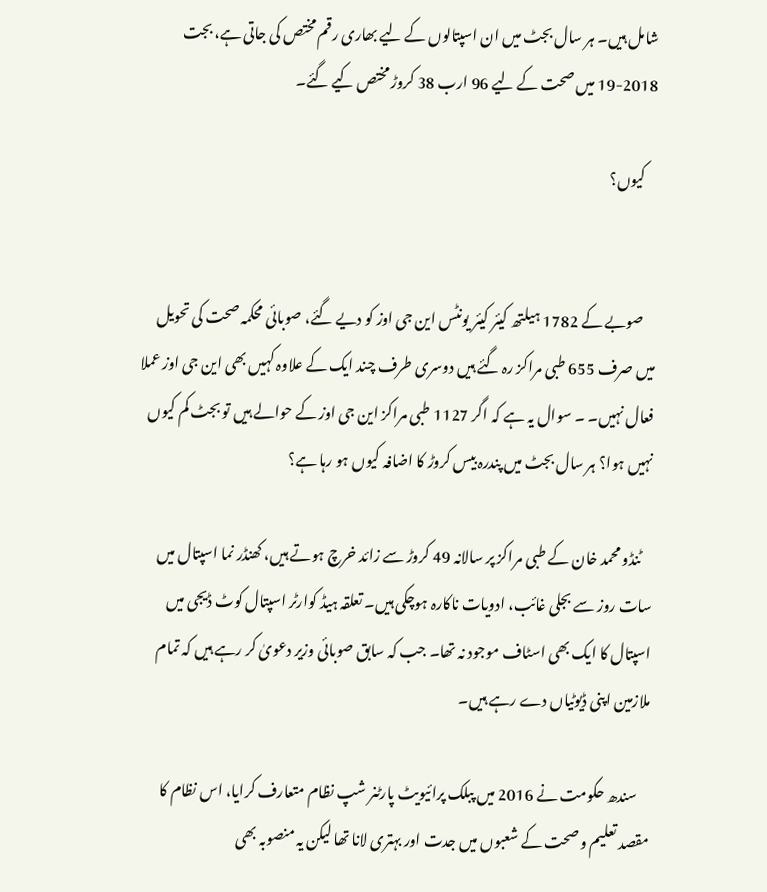شامل ہیں۔ ہر سال بجٹ میں ان اسپتالوں کے لیے بھاری رقم مختص کی جاتی ہے، بجت 2018-19 میں صحت کے لیے 96 ارب 38 کروڑ مختص کیے گئے۔

    کیوں؟


    صوبے کے 1782 ہیلتھ کیئر کیئر یونٹس این جی اوز کو دیے گئے، صوبائی محکمہ صحت کی تحویل میں صرف 655 طبی مراکز رہ گئے ہیں دوسری طرف چند ایک کے علاوہ کہیں بھی این جی اوز عملا فعال نہیں۔ ۔ سوال یہ ہے کہ اگر 1127 طبی مراکز این جی اوز کے حوالے ہیں تو بجٹ کم کیوں نہیں ہوا؟ ہر سال بجٹ میں پندرہ بیس کروڑ کا اضافہ کیوں ہو رہا ہے؟

    ٹنڈو محمد خان کے طبی مراکز پر سالانہ 49 کروڑ سے زائد خرچ ہوتے ہیں، کھنڈر نما اسپتال میں سات روز سے بجلی غائب، ادویات ناکارہ ہوچکی ہیں۔ تعلقہ ہیڈ کوارٹر اسپتال کوٹ ڈیجی میں اسپتال کا ایک بھی اسٹاف موجود نہ تھا۔ جب کہ سابق صوبائی وزیر دعویٰ کر رہے ہیں کہ تمام ملازمین اپنی ڈیوٹیاں دے رہے ہیں۔

    سندھ حکومت نے 2016 میں پبلک پرائیویٹ پارٹنر شپ نظام متعارف کرایا، اس نظام کا مقصد تعلیم و صحت کے شعبوں میں جدت اور بہتری لانا تھا لیکن یہ منصوبہ بھی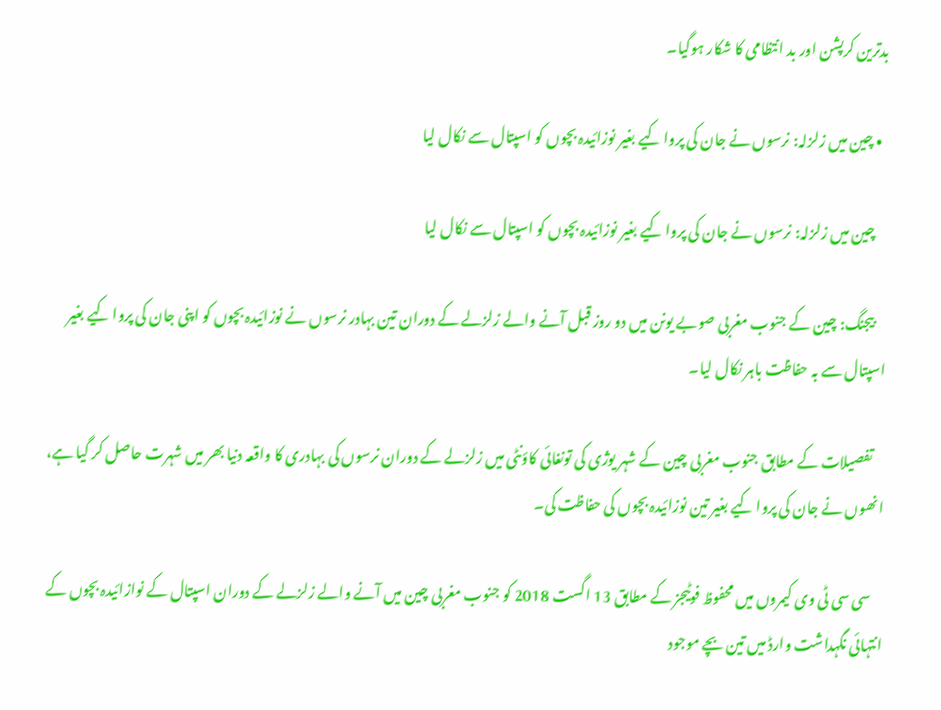بدترین کرپشن اور بد انتظامی کا شکار ہوگیا۔

  • چین میں زلزلہ: نرسوں نے جان کی پروا کیے بغیر نوزائیدہ بچوں کو اسپتال سے نکال لیا

    چین میں زلزلہ: نرسوں نے جان کی پروا کیے بغیر نوزائیدہ بچوں کو اسپتال سے نکال لیا

    بیجنگ: چین کے جنوب مغربی صوبے یونن میں دو روز قبل آنے والے زلزلے کے دوران تین بہادر نرسوں نے نوزائیدہ بچوں کو اپنی جان کی پروا کیے بغیر اسپتال سے بہ حفاظت باہر نکال لیا۔

    تفصیلات کے مطابق جنوب مغربی چین کے شہر یوژی کی تونغائی کاؤنٹی میں زلزلے کے دوران نرسوں کی بہادری کا واقعہ دنیا بھر میں شہرت حاصل کر گیا ہے، انھوں نے جان کی پروا کیے بغیر تین نوزائیدہ بچوں کی حفاظت کی۔

    سی سی ٹی وی کیمروں میں محفوظ فوٹیجز کے مطابق 13 اگست 2018 کو جنوب مغربی چین میں آنے والے زلزلے کے دوران اسپتال کے نوازائیدہ بچوں کے انتہائی نگہداشت وارڈ میں تین بچے موجود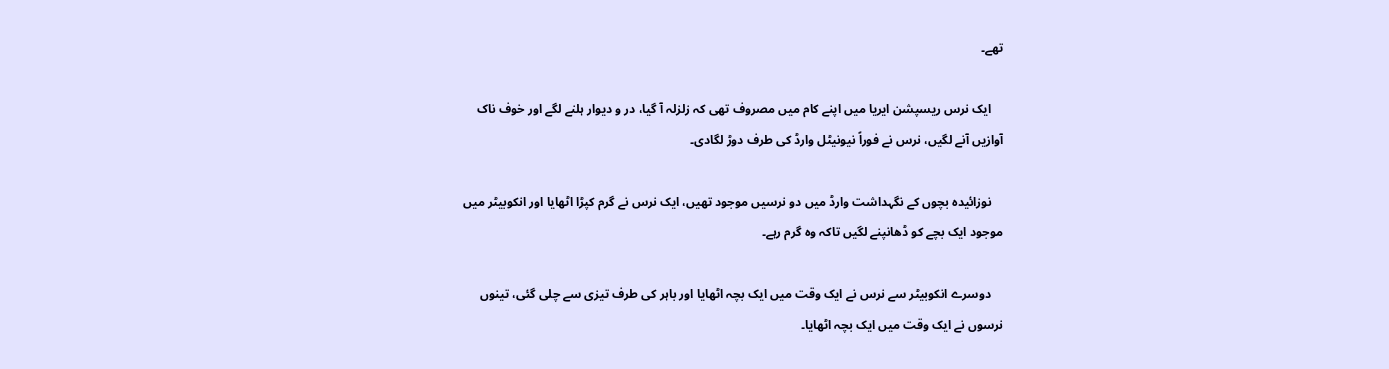تھے۔

    ایک نرس ریسپشن ایریا میں اپنے کام میں مصروف تھی کہ زلزلہ آ گیا، در و دیوار ہلنے لگے اور خوف ناک آوازیں آنے لگیں، نرس نے فوراً نیونیٹل وارڈ کی طرف دوڑ لگادی۔

    نوزائیدہ بچوں کے نگہداشت وارڈ میں دو نرسیں موجود تھیں، ایک نرس نے گرم کپڑا اٹھایا اور انکوبیٹر میں موجود ایک بچے کو ڈھانپنے لگیں تاکہ وہ گرم رہے۔

    دوسرے انکوبیٹر سے نرس نے ایک وقت میں ایک بچہ اٹھایا اور باہر کی طرف تیزی سے چلی گئی، تینوں نرسوں نے ایک وقت میں ایک بچہ اٹھایا۔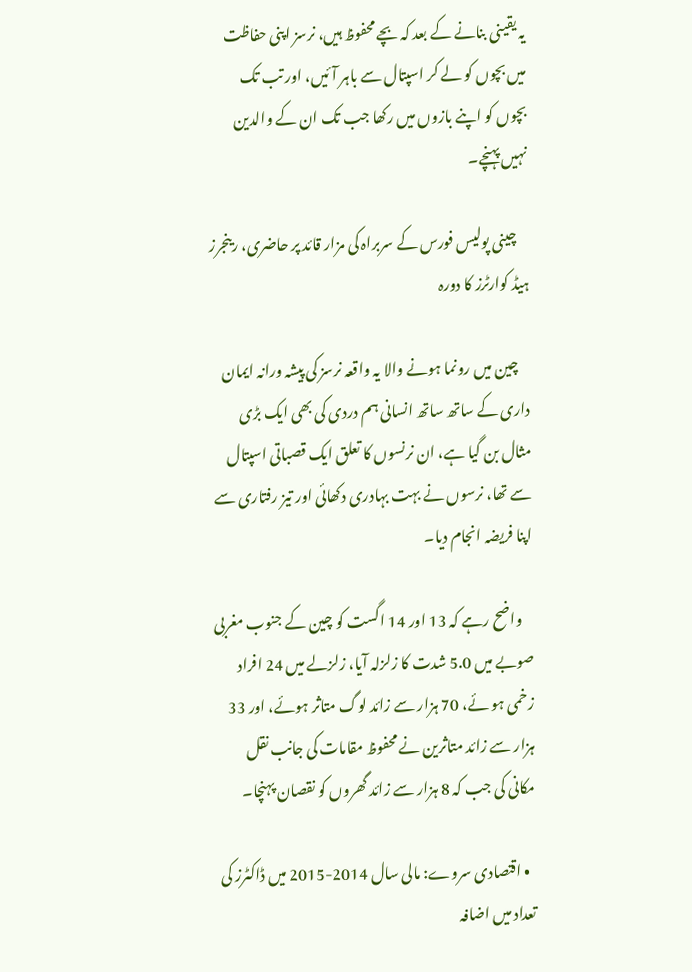یہ یقینی بنانے کے بعد کہ بچے محفوظ ہیں، نرسز اپنی حفاظت میں بچوں کو لے کر اسپتال سے باہر آئیں، اور تب تک بچوں کو اپنے بازوں میں رکھا جب تک ان کے والدین نہیں پہنچے۔

    چینی پولیس فورس کے سربراہ کی مزار قائد پر حاضری، رینجرز ہیڈ کوارٹرز کا دورہ

    چین میں رونما ہونے والا یہ واقعہ نرسز کی پیشہ ورانہ ایمان داری کے ساتھ ساتھ انسانی ہم دردی کی بھی ایک بڑی مثال بن گیا ہے، ان نرنسوں کا تعلق ایک قصباتی اسپتال سے تھا، نرسوں نے بہت بہادری دکھائی اور تیز رفتاری سے اپنا فریضہ انجام دیا۔

    واضح رہے کہ 13 اور 14 اگست کو چین کے جنوب مغربی صوبے میں 5.0 شدت کا زلزلہ آیا، زلزلے میں 24 افراد زخمی ہو ئے، 70 ہزار سے زائد لوگ متاثر ہوئے، اور 33 ہزار سے زائد متاثرین نے محفوظ مقامات کی جانب نقل مکانی کی جب کہ 8 ہزار سے زائد گھروں کو نقصان پہنچا۔

  • اقتصادی سروے: مالی سال 2014-2015 میں ڈاکٹرز کی تعداد میں اضافہ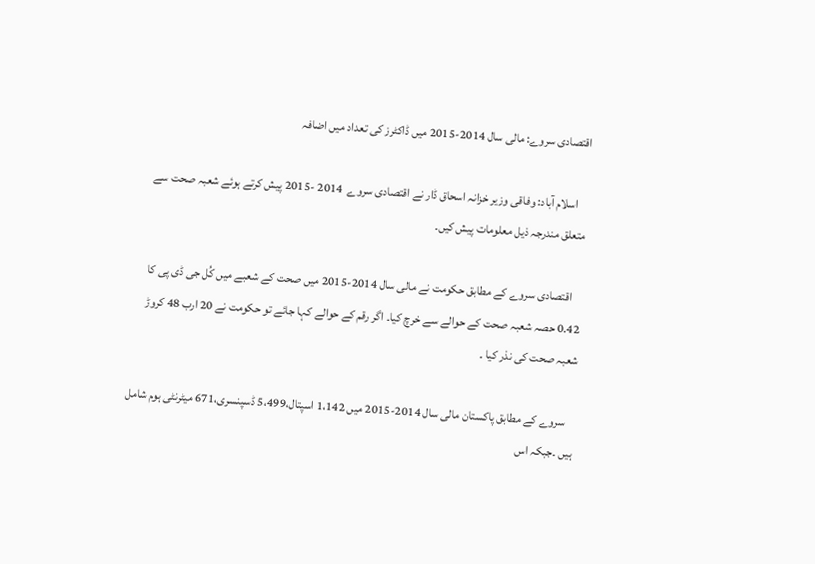اقتصادی سروے: مالی سال 2014-2015 میں ڈاکٹرز کی تعداد میں اضافہ

    اسلام آباد: وفاقی وزیر خزانہ اسحاق ڈار نے اقتصادی سروے  2014 -2015 پیش کرتے ہوئے شعبہ صحت سے متعلق مندرجہ ذیل معلومات پیش کیں۔

    اقتصادی سروے کے مطابق حکومت نے مالی سال 2014-2015 میں صحت کے شعبے میں کُل جی ڈی پی کا 0.42 حصہ شعبہ صحت کے حوالے سے خرچ کیا۔ اگر رقم کے حوالے کہا جائے تو حکومت نے 20 ارب 48 کروڑ شعبہ صحت کی نذر کیا ۔

    سروے کے مطابق پاکستان مالی سال 2014-2015 میں 1،142 اسپتال،5،499 ڈسپنسری،671 میٹرنٹی ہوم شامل ہیں ۔جبکہ اس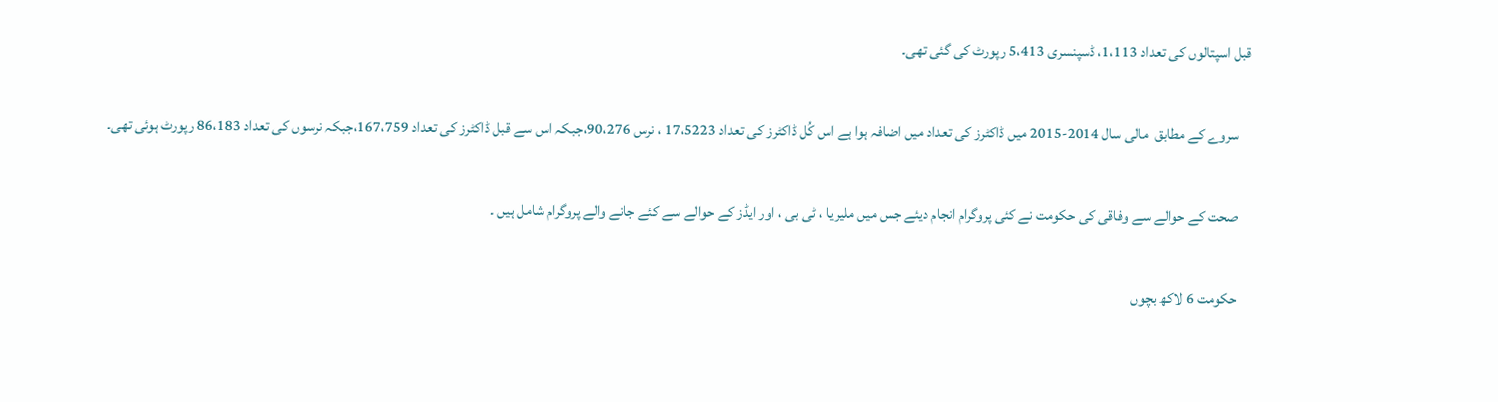قبل اسپتالوں کی تعداد 1،113، ڈسپنسری 5،413 رپورٹ کی گئی تھی۔

    سروے کے مطابق  مالی سال 2014-2015 میں ڈاکٹرز کی تعداد میں اضافہ ہوا ہے اس کُل ڈاکٹرز کی تعداد 17،5223 ، نرس 90،276،جبکہ اس سے قبل ڈاکٹرز کی تعداد 167،759،جبکہ نرسوں کی تعداد 86،183 رپورٹ ہوئی تھی۔

    صحت کے حوالے سے وفاقی کی حکومت نے کئی پروگرام انجام دیئے جس میں ملیریا ، ٹی بی ، اور ایڈز کے حوالے سے کئے جانے والے پروگرام شامل ہیں ۔

    حکومت 6 لاکھ بچوں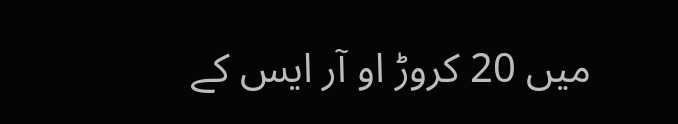میں 20 کروڑ او آر ایس کے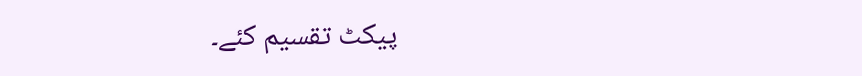پیکٹ تقسیم کئے۔